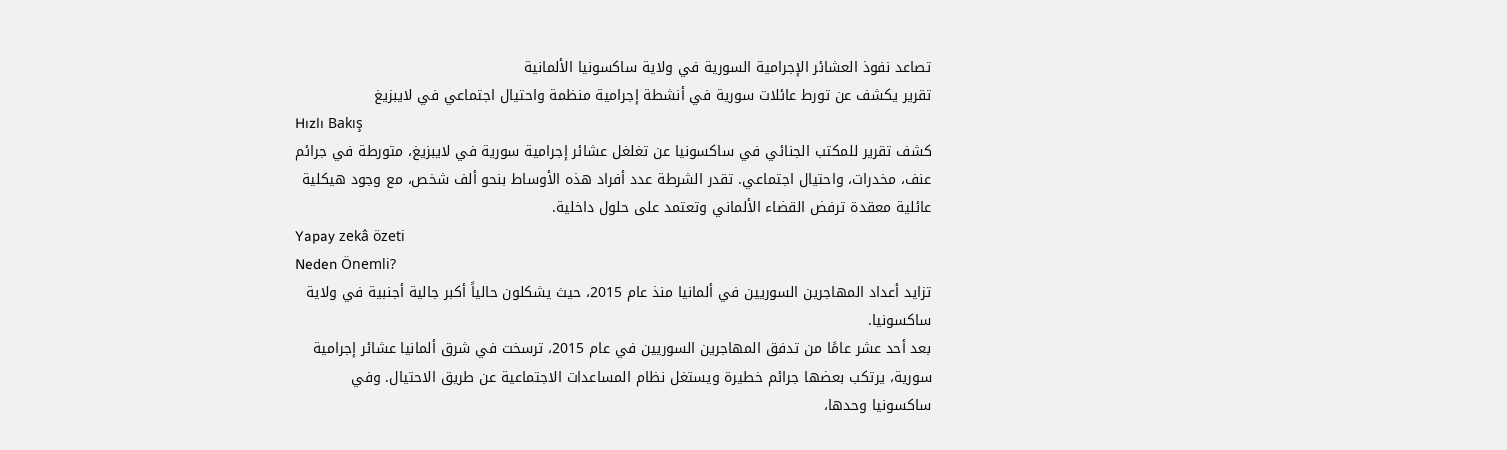تصاعد نفوذ العشائر الإجرامية السورية في ولاية ساكسونيا الألمانية
تقرير يكشف عن تورط عائلات سورية في أنشطة إجرامية منظمة واحتيال اجتماعي في لايبزيغ
Hızlı Bakış
كشف تقرير للمكتب الجنائي في ساكسونيا عن تغلغل عشائر إجرامية سورية في لايبزيغ، متورطة في جرائم عنف، مخدرات، واحتيال اجتماعي. تقدر الشرطة عدد أفراد هذه الأوساط بنحو ألف شخص، مع وجود هيكلية عائلية معقدة ترفض القضاء الألماني وتعتمد على حلول داخلية.
Yapay zekâ özeti
Neden Önemli?
تزايد أعداد المهاجرين السوريين في ألمانيا منذ عام 2015، حيث يشكلون حالياً أكبر جالية أجنبية في ولاية ساكسونيا.
بعد أحد عشر عامًا من تدفق المهاجرين السوريين في عام 2015، ترسخت في شرق ألمانيا عشائر إجرامية سورية، يرتكب بعضها جرائم خطيرة ويستغل نظام المساعدات الاجتماعية عن طريق الاحتيال. وفي ساكسونيا وحدها،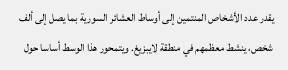يقدر عدد الأشخاص المنتمين إلى أوساط العشائر السورية بما يصل إلى ألف شخص، ينشط معظمهم في منطقة لايبزيغ. ويتمحور هذا الوسط أساسا حول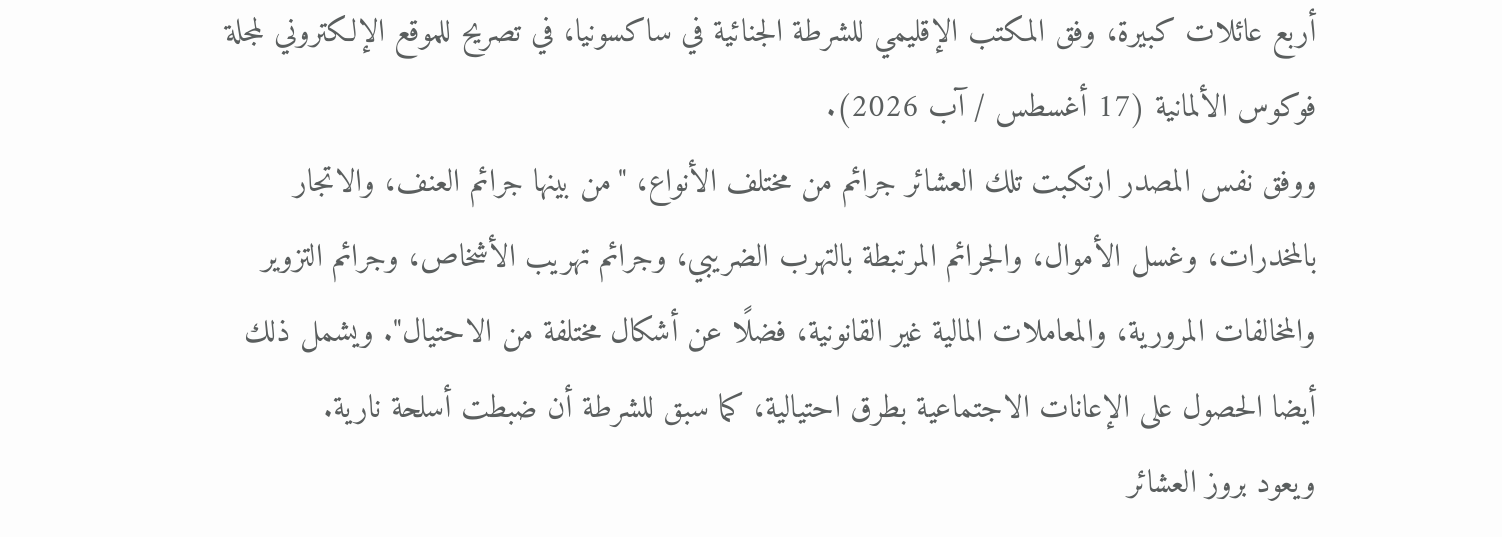أربع عائلات كبيرة، وفق المكتب الإقليمي للشرطة الجنائية في ساكسونيا، في تصريح للموقع الإلكتروني لمجلة فوكوس الألمانية (17 أغسطس / آب 2026).
ووفق نفس المصدر ارتكبت تلك العشائر جرائم من مختلف الأنواع، "من بينها جرائم العنف، والاتجار بالمخدرات، وغسل الأموال، والجرائم المرتبطة بالتهرب الضريبي، وجرائم تهريب الأشخاص، وجرائم التزوير والمخالفات المرورية، والمعاملات المالية غير القانونية، فضلًا عن أشكال مختلفة من الاحتيال". ويشمل ذلك أيضا الحصول على الإعانات الاجتماعية بطرق احتيالية، كما سبق للشرطة أن ضبطت أسلحة نارية.
ويعود بروز العشائر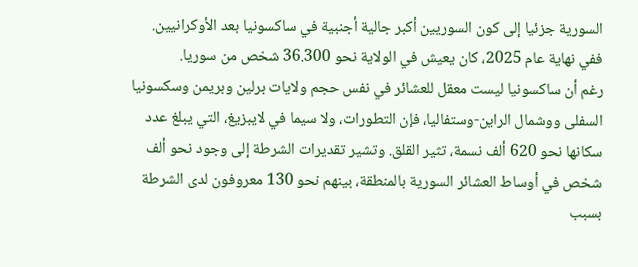السورية جزئيا إلى كون السوريين أكبر جالية أجنبية في ساكسونيا بعد الأوكرانيين. ففي نهاية عام 2025، كان يعيش في الولاية نحو 36.300 شخص من سوريا.
رغم أن ساكسونيا ليست معقل للعشائر في نفس حجم ولايات برلين وبريمن وسكسونيا السفلى ووشمال الراين-وستفاليا، فإن التطورات، ولا سيما في لايبزيغ، التي يبلغ عدد سكانها نحو 620 ألف نسمة، تثير القلق. وتشير تقديرات الشرطة إلى وجود نحو ألف شخص في أوساط العشائر السورية بالمنطقة، بينهم نحو 130 معروفون لدى الشرطة بسبب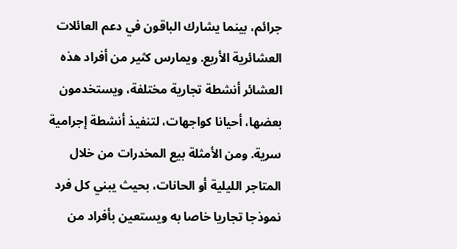جرائم، بينما يشارك الباقون في دعم العائلات العشائرية الأربع. ويمارس كثير من أفراد هذه العشائر أنشطة تجارية مختلفة، ويستخدمون بعضها، أحيانا كواجهات، لتنفيذ أنشطة إجرامية سرية. ومن الأمثلة بيع المخدرات من خلال المتاجر الليلية أو الحانات، بحيث يبني كل فرد نموذجا تجاريا خاصا به ويستعين بأفراد من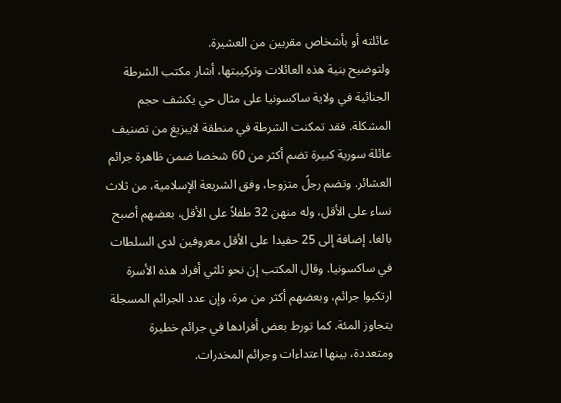عائلته أو بأشخاص مقربين من العشيرة.
ولتوضيح بنية هذه العائلات وتركيبتها، أشار مكتب الشرطة الجنائية في ولاية ساكسونيا على مثال حي يكشف حجم المشكلة. فقد تمكنت الشرطة في منطقة لايبزيغ من تصنيف عائلة سورية كبيرة تضم أكثر من 60 شخصا ضمن ظاهرة جرائم العشائر. وتضم رجلً متزوجا، وفق الشريعة الإسلامية، من ثلاث نساء على الأقل، وله منهن 32 طفلاً على الأقل، بعضهم أصبح بالغا، إضافة إلى 25 حفيدا على الأقل معروفين لدى السلطات في ساكسونيا. وقال المكتب إن نحو ثلثي أفراد هذه الأسرة ارتكبوا جرائم، وبعضهم أكثر من مرة، وإن عدد الجرائم المسجلة يتجاوز المئة. كما تورط بعض أفرادها في جرائم خطيرة ومتعددة، بينها اعتداءات وجرائم المخدرات.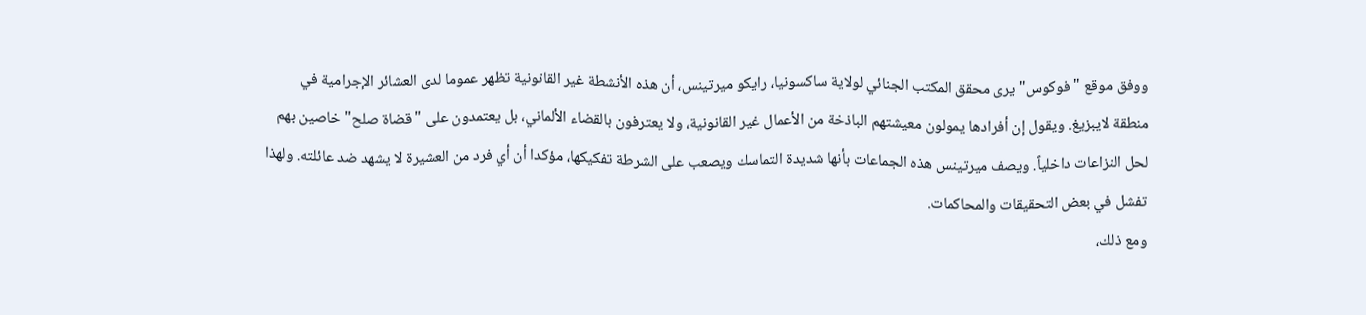ووفق موقع "فوكوس" يرى محقق المكتب الجنائي لولاية ساكسونيا، رايكو ميرتينس، أن هذه الأنشطة غير القانونية تظهر عموما لدى العشائر الإجرامية في منطقة لايبزيغ. ويقول إن أفرادها يمولون معيشتهم الباذخة من الأعمال غير القانونية، ولا يعترفون بالقضاء الألماني، بل يعتمدون على "قضاة صلح" خاصين بهم لحل النزاعات داخلياً. ويصف ميرتينس هذه الجماعات بأنها شديدة التماسك ويصعب على الشرطة تفكيكها، مؤكدا أن أي فرد من العشيرة لا يشهد ضد عائلته. ولهذا تفشل في بعض التحقيقات والمحاكمات.
ومع ذلك،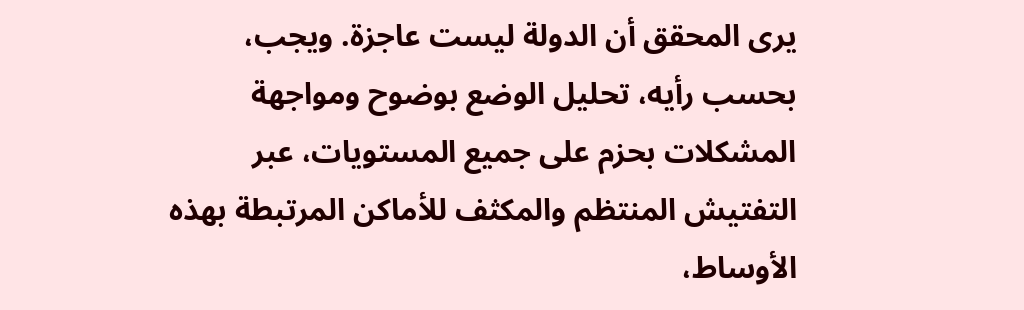يرى المحقق أن الدولة ليست عاجزة. ويجب، بحسب رأيه، تحليل الوضع بوضوح ومواجهة المشكلات بحزم على جميع المستويات، عبر التفتيش المنتظم والمكثف للأماكن المرتبطة بهذه الأوساط،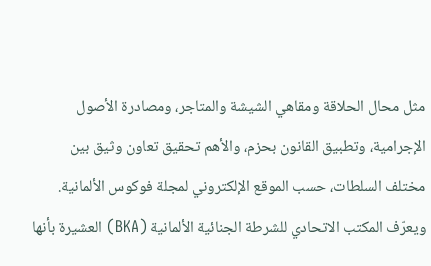مثل محال الحلاقة ومقاهي الشيشة والمتاجر، ومصادرة الأصول الإجرامية، وتطبيق القانون بحزم، والأهم تحقيق تعاون وثيق بين مختلف السلطات، حسب الموقع الإلكتروني لمجلة فوكوس الألمانية.
ويعرّف المكتب الاتحادي للشرطة الجنائية الألمانية (BKA) العشيرة بأنها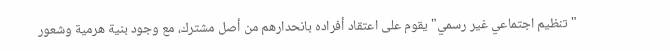"تنظيم اجتماعي غير رسمي" يقوم على اعتقاد أفراده بانحدارهم من أصل مشترك، مع وجود بنية هرمية وشعور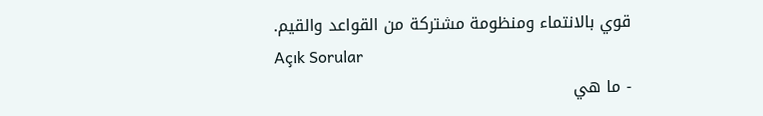قوي بالانتماء ومنظومة مشتركة من القواعد والقيم.
Açık Sorular
- ما هي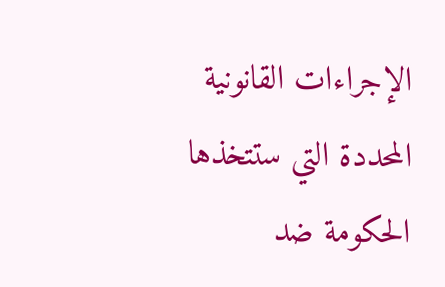الإجراءات القانونية المحددة التي ستتخذها الحكومة ضد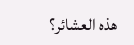هذه العشائر؟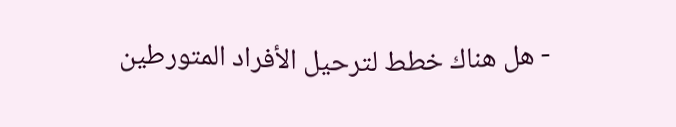- هل هناك خطط لترحيل الأفراد المتورطين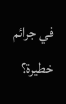في جرائم خطيرة؟